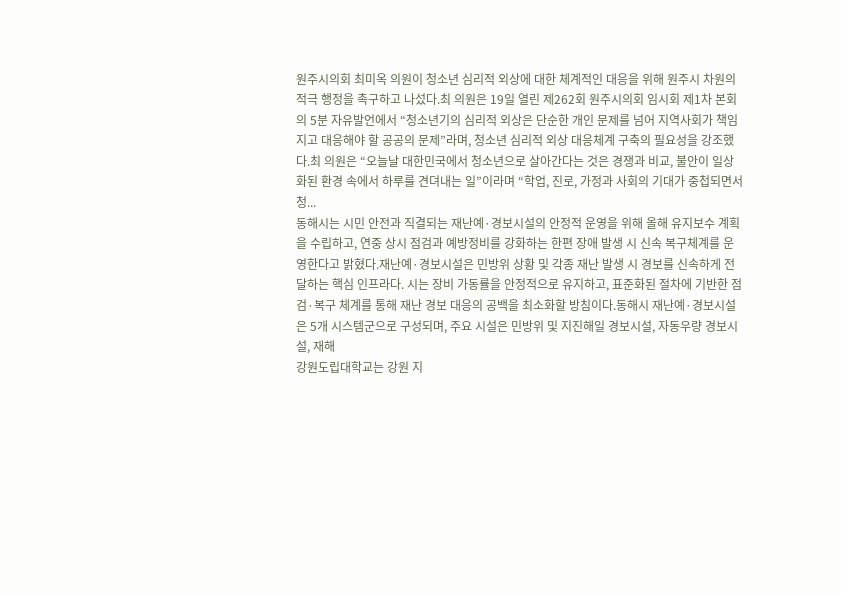원주시의회 최미옥 의원이 청소년 심리적 외상에 대한 체계적인 대응을 위해 원주시 차원의 적극 행정을 촉구하고 나섰다.최 의원은 19일 열린 제262회 원주시의회 임시회 제1차 본회의 5분 자유발언에서 “청소년기의 심리적 외상은 단순한 개인 문제를 넘어 지역사회가 책임지고 대응해야 할 공공의 문제”라며, 청소년 심리적 외상 대응체계 구축의 필요성을 강조했다.최 의원은 “오늘날 대한민국에서 청소년으로 살아간다는 것은 경쟁과 비교, 불안이 일상화된 환경 속에서 하루를 견뎌내는 일”이라며 “학업, 진로, 가정과 사회의 기대가 중첩되면서 청...
동해시는 시민 안전과 직결되는 재난예·경보시설의 안정적 운영을 위해 올해 유지보수 계획을 수립하고, 연중 상시 점검과 예방정비를 강화하는 한편 장애 발생 시 신속 복구체계를 운영한다고 밝혔다.재난예·경보시설은 민방위 상황 및 각종 재난 발생 시 경보를 신속하게 전달하는 핵심 인프라다. 시는 장비 가동률을 안정적으로 유지하고, 표준화된 절차에 기반한 점검·복구 체계를 통해 재난 경보 대응의 공백을 최소화할 방침이다.동해시 재난예·경보시설은 5개 시스템군으로 구성되며, 주요 시설은 민방위 및 지진해일 경보시설, 자동우량 경보시설, 재해
강원도립대학교는 강원 지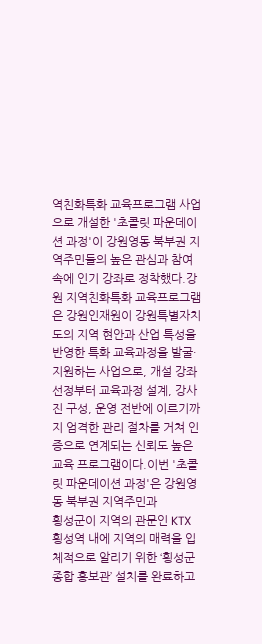역친화특화 교육프로그램 사업으로 개설한 '초콜릿 파운데이션 과정'이 강원영동 북부권 지역주민들의 높은 관심과 참여 속에 인기 강좌로 정착했다.강원 지역친화특화 교육프로그램은 강원인재원이 강원특별자치도의 지역 현안과 산업 특성을 반영한 특화 교육과정을 발굴·지원하는 사업으로, 개설 강좌 선정부터 교육과정 설계, 강사진 구성, 운영 전반에 이르기까지 엄격한 관리 절차를 거쳐 인증으로 연계되는 신뢰도 높은 교육 프로그램이다.이번 '초콜릿 파운데이션 과정'은 강원영동 북부권 지역주민과
횡성군이 지역의 관문인 KTX 횡성역 내에 지역의 매력을 입체적으로 알리기 위한 ‘횡성군 종합 홍보관’ 설치를 완료하고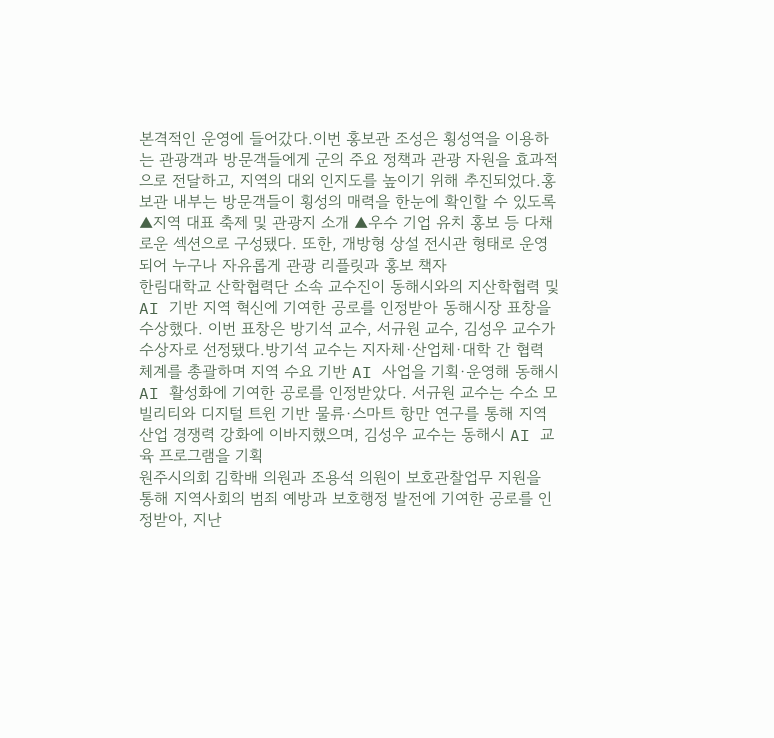본격적인 운영에 들어갔다.이번 홍보관 조성은 횡성역을 이용하는 관광객과 방문객들에게 군의 주요 정책과 관광 자원을 효과적으로 전달하고, 지역의 대외 인지도를 높이기 위해 추진되었다.홍보관 내부는 방문객들이 횡성의 매력을 한눈에 확인할 수 있도록 ▲지역 대표 축제 및 관광지 소개 ▲우수 기업 유치 홍보 등 다채로운 섹션으로 구성됐다. 또한, 개방형 상설 전시관 형태로 운영되어 누구나 자유롭게 관광 리플릿과 홍보 책자
한림대학교 산학협력단 소속 교수진이 동해시와의 지산학협력 및 AI 기반 지역 혁신에 기여한 공로를 인정받아 동해시장 표창을 수상했다. 이번 표창은 방기석 교수, 서규원 교수, 김성우 교수가 수상자로 선정됐다.방기석 교수는 지자체·산업체·대학 간 협력 체계를 총괄하며 지역 수요 기반 AI 사업을 기획·운영해 동해시 AI 활성화에 기여한 공로를 인정받았다. 서규원 교수는 수소 모빌리티와 디지털 트윈 기반 물류·스마트 항만 연구를 통해 지역 산업 경쟁력 강화에 이바지했으며, 김성우 교수는 동해시 AI 교육 프로그램을 기획
원주시의회 김학배 의원과 조용석 의원이 보호관찰업무 지원을 통해 지역사회의 범죄 예방과 보호행정 발전에 기여한 공로를 인정받아, 지난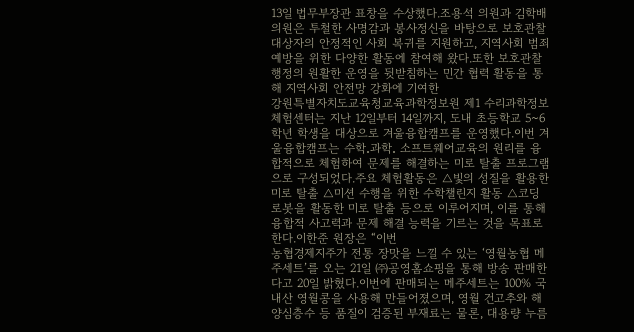13일 법무부장관 표창을 수상했다.조용석 의원과 김학배 의원은 투철한 사명감과 봉사정신을 바탕으로 보호관찰 대상자의 안정적인 사회 복귀를 지원하고, 지역사회 범죄 예방을 위한 다양한 활동에 참여해 왔다.또한 보호관찰 행정의 원활한 운영을 뒷받침하는 민간 협력 활동을 통해 지역사회 안전망 강화에 기여한
강원특별자치도교육청교육과학정보원 제1 수리과학정보 체험센터는 지난 12일부터 14일까지, 도내 초등학교 5~6학년 학생을 대상으로 겨울융합캠프를 운영했다.이번 겨울융합캠프는 수학․과학․ 소프트웨어교육의 원리를 융합적으로 체험하여 문제를 해결하는 미로 탈출 프로그램으로 구성되었다.주요 체험활동은 △빛의 성질을 활용한 미로 탈출 △미션 수행을 위한 수학챌린지 활동 △코딩 로봇을 활동한 미로 탈출 등으로 이루어지며, 이를 통해 융합적 사고력과 문제 해결 능력을 기르는 것을 목표로 한다.이한준 원장은 “이번
농협경제지주가 전통 장맛을 느낄 수 있는 ‘영월농협 메주세트’를 오는 21일 ㈜공영홈쇼핑을 통해 방송 판매한다고 20일 밝혔다.이번에 판매되는 메주세트는 100% 국내산 영월콩을 사용해 만들어졌으며, 영월 건고추와 해양심층수 등 품질이 검증된 부재료는 물론, 대용량 누름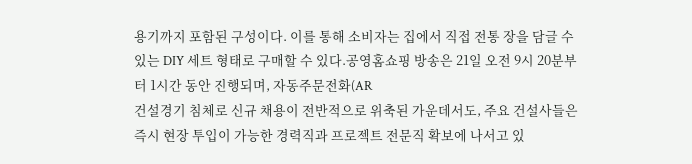용기까지 포함된 구성이다. 이를 통해 소비자는 집에서 직접 전통 장을 담글 수 있는 DIY 세트 형태로 구매할 수 있다.공영홈쇼핑 방송은 21일 오전 9시 20분부터 1시간 동안 진행되며, 자동주문전화(AR
건설경기 침체로 신규 채용이 전반적으로 위축된 가운데서도, 주요 건설사들은 즉시 현장 투입이 가능한 경력직과 프로젝트 전문직 확보에 나서고 있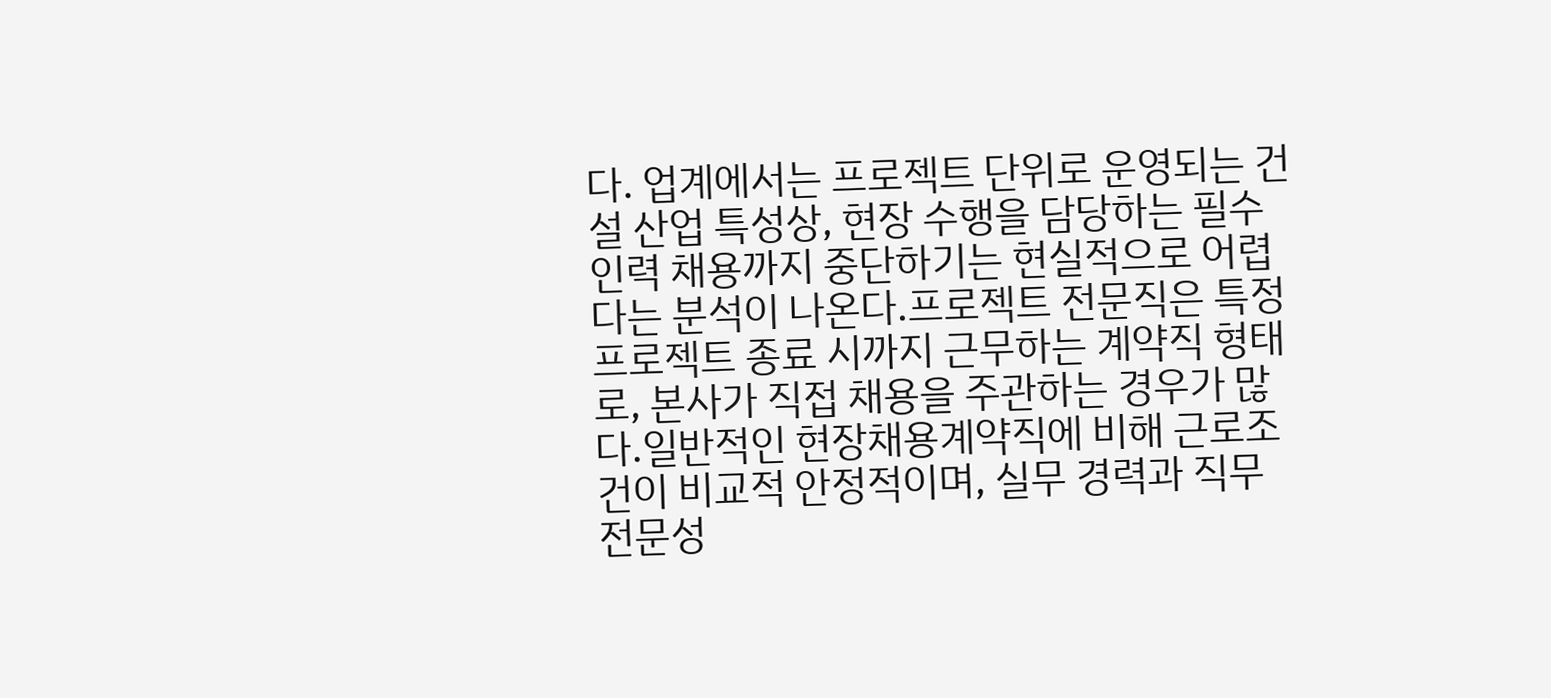다. 업계에서는 프로젝트 단위로 운영되는 건설 산업 특성상, 현장 수행을 담당하는 필수 인력 채용까지 중단하기는 현실적으로 어렵다는 분석이 나온다.프로젝트 전문직은 특정 프로젝트 종료 시까지 근무하는 계약직 형태로, 본사가 직접 채용을 주관하는 경우가 많다.일반적인 현장채용계약직에 비해 근로조건이 비교적 안정적이며, 실무 경력과 직무 전문성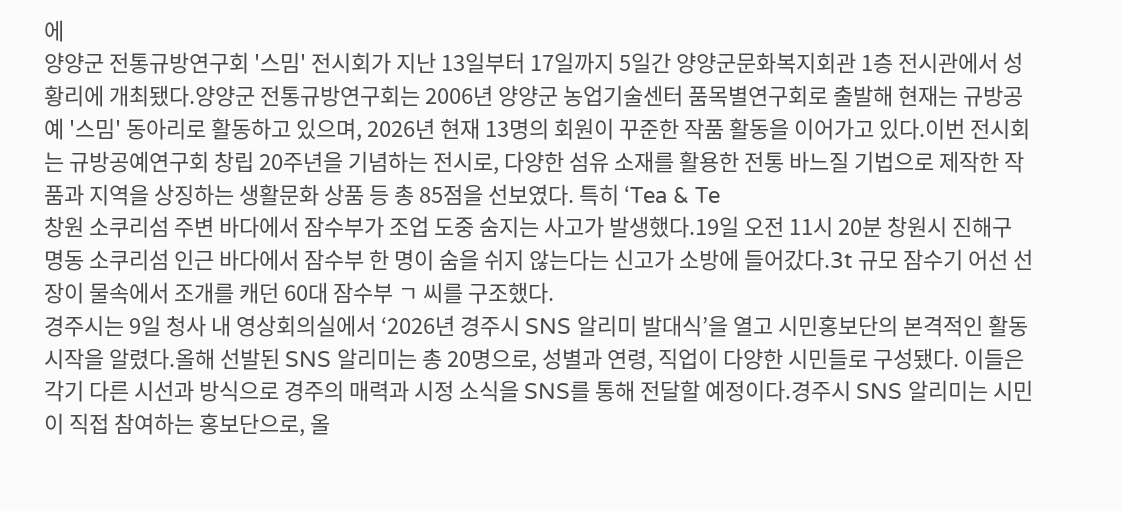에
양양군 전통규방연구회 '스밈' 전시회가 지난 13일부터 17일까지 5일간 양양군문화복지회관 1층 전시관에서 성황리에 개최됐다.양양군 전통규방연구회는 2006년 양양군 농업기술센터 품목별연구회로 출발해 현재는 규방공예 '스밈' 동아리로 활동하고 있으며, 2026년 현재 13명의 회원이 꾸준한 작품 활동을 이어가고 있다.이번 전시회는 규방공예연구회 창립 20주년을 기념하는 전시로, 다양한 섬유 소재를 활용한 전통 바느질 기법으로 제작한 작품과 지역을 상징하는 생활문화 상품 등 총 85점을 선보였다. 특히 ‘Tea & Te
창원 소쿠리섬 주변 바다에서 잠수부가 조업 도중 숨지는 사고가 발생했다.19일 오전 11시 20분 창원시 진해구 명동 소쿠리섬 인근 바다에서 잠수부 한 명이 숨을 쉬지 않는다는 신고가 소방에 들어갔다.3t 규모 잠수기 어선 선장이 물속에서 조개를 캐던 60대 잠수부 ㄱ 씨를 구조했다.
경주시는 9일 청사 내 영상회의실에서 ‘2026년 경주시 SNS 알리미 발대식’을 열고 시민홍보단의 본격적인 활동 시작을 알렸다.올해 선발된 SNS 알리미는 총 20명으로, 성별과 연령, 직업이 다양한 시민들로 구성됐다. 이들은 각기 다른 시선과 방식으로 경주의 매력과 시정 소식을 SNS를 통해 전달할 예정이다.경주시 SNS 알리미는 시민이 직접 참여하는 홍보단으로, 올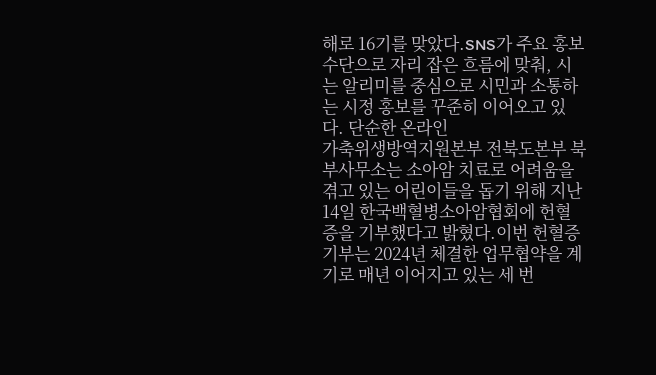해로 16기를 맞았다.SNS가 주요 홍보 수단으로 자리 잡은 흐름에 맞춰, 시는 알리미를 중심으로 시민과 소통하는 시정 홍보를 꾸준히 이어오고 있다. 단순한 온라인
가축위생방역지원본부 전북도본부 북부사무소는 소아암 치료로 어려움을 겪고 있는 어린이들을 돕기 위해 지난 14일 한국백혈병소아암협회에 헌혈증을 기부했다고 밝혔다.이번 헌혈증 기부는 2024년 체결한 업무협약을 계기로 매년 이어지고 있는 세 번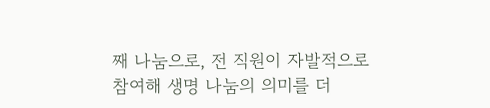째 나눔으로, 전 직원이 자발적으로 참여해 생명 나눔의 의미를 더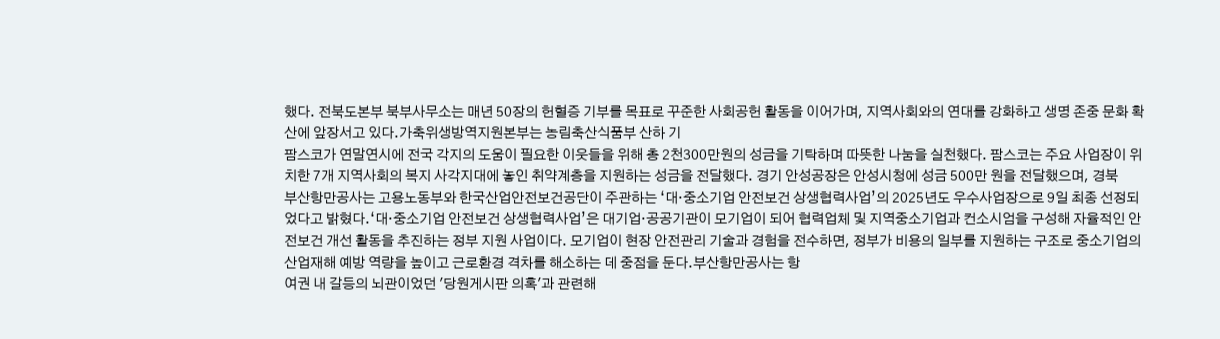했다. 전북도본부 북부사무소는 매년 50장의 헌혈증 기부를 목표로 꾸준한 사회공헌 활동을 이어가며, 지역사회와의 연대를 강화하고 생명 존중 문화 확산에 앞장서고 있다.가축위생방역지원본부는 농림축산식품부 산하 기
팜스코가 연말연시에 전국 각지의 도움이 필요한 이웃들을 위해 총 2천300만원의 성금을 기탁하며 따뜻한 나눔을 실천했다. 팜스코는 주요 사업장이 위치한 7개 지역사회의 복지 사각지대에 놓인 취약계층을 지원하는 성금을 전달했다. 경기 안성공장은 안성시청에 성금 500만 원을 전달했으며, 경북
부산항만공사는 고용노동부와 한국산업안전보건공단이 주관하는 ‘대·중소기업 안전보건 상생협력사업’의 2025년도 우수사업장으로 9일 최종 선정되었다고 밝혔다.‘대·중소기업 안전보건 상생협력사업’은 대기업·공공기관이 모기업이 되어 협력업체 및 지역중소기업과 컨소시엄을 구성해 자율적인 안전보건 개선 활동을 추진하는 정부 지원 사업이다. 모기업이 현장 안전관리 기술과 경험을 전수하면, 정부가 비용의 일부를 지원하는 구조로 중소기업의 산업재해 예방 역량을 높이고 근로환경 격차를 해소하는 데 중점을 둔다.부산항만공사는 항
여권 내 갈등의 뇌관이었던 '당원게시판 의혹'과 관련해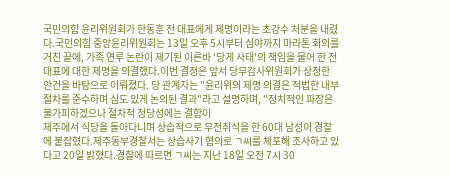국민의힘 윤리위원회가 한동훈 전 대표에게 제명이라는 초강수 처분을 내렸다.국민의힘 중앙윤리위원회는 13일 오후 5시부터 심야까지 마라톤 회의를 거친 끝에, 가족 연루 논란이 제기된 이른바 '당게 사태'의 책임을 물어 한 전 대표에 대한 제명을 의결했다.이번 결정은 앞서 당무감사위원회가 상정한 안건을 바탕으로 이뤄졌다. 당 관계자는 "윤리위의 제명 의결은 적법한 내부 절차를 준수하며 심도 있게 논의된 결과"라고 설명하며, "정치적인 파장은 불가피하겠으나 절차적 정당성에는 결함이
제주에서 식당을 돌아다니며 상습적으로 무전취식을 한 60대 남성이 경찰에 붙잡혔다.제주동부경찰서는 상습사기 혐의로 ㄱ씨를 체포해 조사하고 있다고 20일 밝혔다.경찰에 따르면 ㄱ씨는 지난 18일 오전 7시 30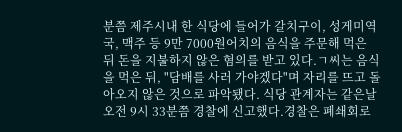분쯤 제주시내 한 식당에 들어가 갈치구이, 성게미역국, 맥주 등 9만 7000원어치의 음식을 주문해 먹은 뒤 돈을 지불하지 않은 혐의를 받고 있다.ㄱ씨는 음식을 먹은 뒤, "담배를 사러 가야겠다"며 자리를 뜨고 돌아오지 않은 것으로 파악됐다. 식당 관계자는 같은날 오전 9시 33분쯤 경찰에 신고했다.경찰은 폐쇄회로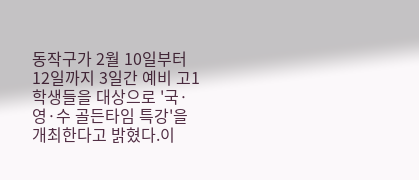동작구가 2월 10일부터 12일까지 3일간 예비 고1 학생들을 대상으로 '국·영·수 골든타임 특강'을 개최한다고 밝혔다.이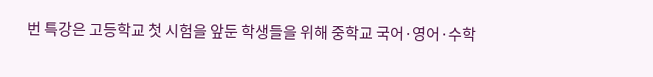번 특강은 고등학교 첫 시험을 앞둔 학생들을 위해 중학교 국어·영어·수학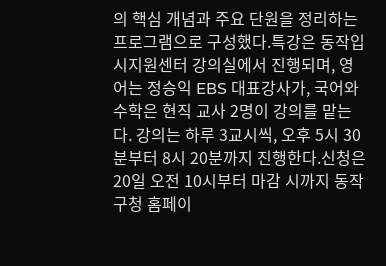의 핵심 개념과 주요 단원을 정리하는 프로그램으로 구성했다.특강은 동작입시지원센터 강의실에서 진행되며, 영어는 정승익 EBS 대표강사가, 국어와 수학은 현직 교사 2명이 강의를 맡는다. 강의는 하루 3교시씩, 오후 5시 30분부터 8시 20분까지 진행한다.신청은 20일 오전 10시부터 마감 시까지 동작구청 홈페이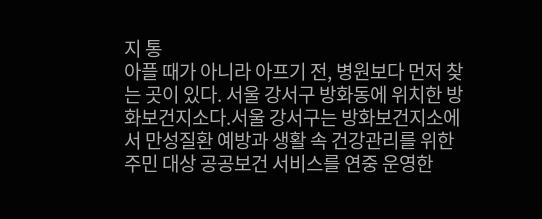지 통
아플 때가 아니라 아프기 전, 병원보다 먼저 찾는 곳이 있다. 서울 강서구 방화동에 위치한 방화보건지소다.서울 강서구는 방화보건지소에서 만성질환 예방과 생활 속 건강관리를 위한 주민 대상 공공보건 서비스를 연중 운영한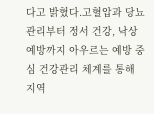다고 밝혔다.고혈압과 당뇨 관리부터 정서 건강, 낙상 예방까지 아우르는 예방 중심 건강관리 체계를 통해 지역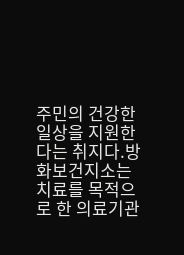주민의 건강한 일상을 지원한다는 취지다.방화보건지소는 치료를 목적으로 한 의료기관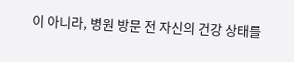이 아니라, 병원 방문 전 자신의 건강 상태를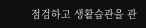점검하고 생활습관을 관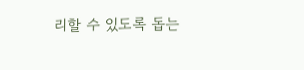리할 수 있도록 돕는